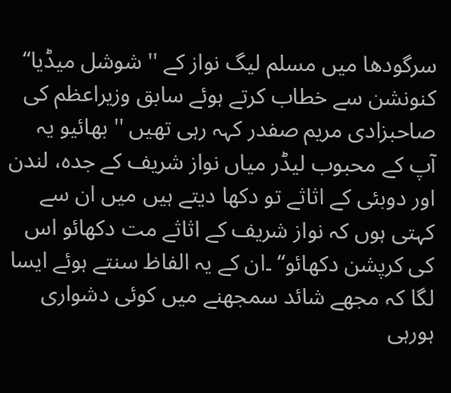سرگودھا میں مسلم لیگ نواز کے '' شوشل میڈیا‘‘ کنونشن سے خطاب کرتے ہوئے سابق وزیراعظم کی صاحبزادی مریم صفدر کہہ رہی تھیں '' بھائیو یہ آپ کے محبوب لیڈر میاں نواز شریف کے جدہ، لندن اور دوبئی کے اثاثے تو دکھا دیتے ہیں میں ان سے کہتی ہوں کہ نواز شریف کے اثاثے مت دکھائو اس کی کرپشن دکھائو‘‘ ۔ان کے یہ الفاظ سنتے ہوئے ایسا لگا کہ مجھے شائد سمجھنے میں کوئی دشواری ہورہی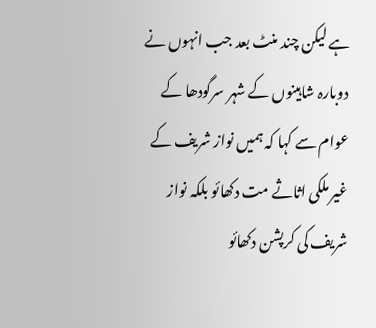ہے لیکن چند منٹ بعد جب انہوں نے دوبارہ شاہینوں کے شہر سرگودھا کے عوام سے کہا کہ ہمیں نواز شریف کے غیر ملکی اثاثے مت دکھائو بلکہ نواز شریف کی کرپشن دکھائو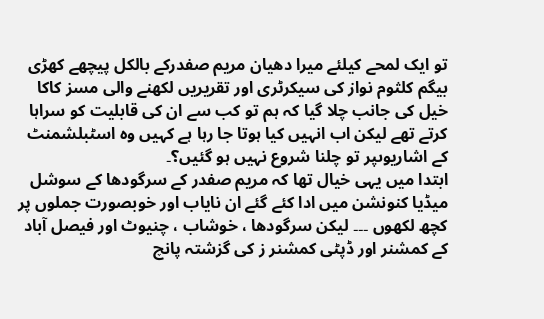تو ایک لمحے کیلئے میرا دھیان مریم صفدرکے بالکل پیچھے کھڑی بیگم کلثوم نواز کی سیکرٹری اور تقریریں لکھنے والی مسز کاکا خیل کی جانب چلا گیا کہ ہم تو کب سے ان کی قابلیت کو سراہا کرتے تھے لیکن اب انہیں کیا ہوتا جا رہا ہے کہیں وہ اسٹبلشمنٹ کے اشاریوںپر تو چلنا شروع نہیں ہو گئیں؟۔
ابتدا میں یہی خیال تھا کہ مریم صفدر کے سرگودھا کے سوشل میڈیا کنونشن میں ادا کئے گئے ان نایاب اور خوبصورت جملوں پر کچھ لکھوں ۔۔۔ لیکن سرگودھا ، خوشاب ، چنیوٹ اور فیصل آباد کے کمشنر اور ڈپٹی کمشنر ز کی گزشتہ پانچ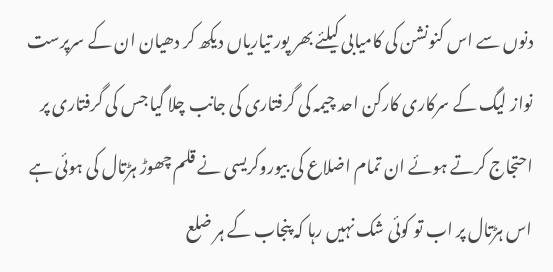دنوں سے اس کنونشن کی کامیابی کیلئے بھر پور تیاریاں دیکھ کر دھیان ان کے سرپرست نواز لیگ کے سرکاری کارکن احد چیمہ کی گرفتاری کی جانب چلا گیا جس کی گرفتاری پر احتجاج کرتے ہوئے ان تمام اضلاع کی بیوروکریسی نے قلم چھوڑ ہڑتال کی ہوئی ہے اس ہڑتال پر اب تو کوئی شک نہیں رہا کہ پنجاب کے ہر ضلع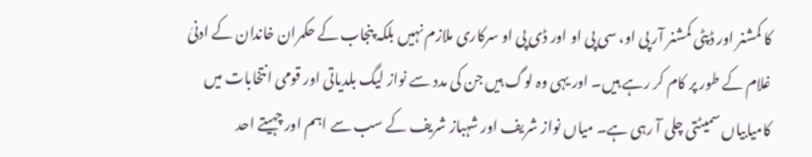کا کمشنر اور ڈپٹی کمشنر آر پی او، سی پی او اور ڈی پی او سرکاری ملازم نہیں بلکہ پنجاب کے حکمران خاندان کے ادنیٰ غلام کے طور پر کام کر رہے ہیں۔ اور یہی وہ لوگ ہیں جن کی مدد سے نواز لیگ بلدیاتی اور قومی انتخابات میں کامیابیاں سمیٹتی چلی آ رہی ہے۔ میاں نواز شریف اور شہباز شریف کے سب سے اہم اور چہیتے احد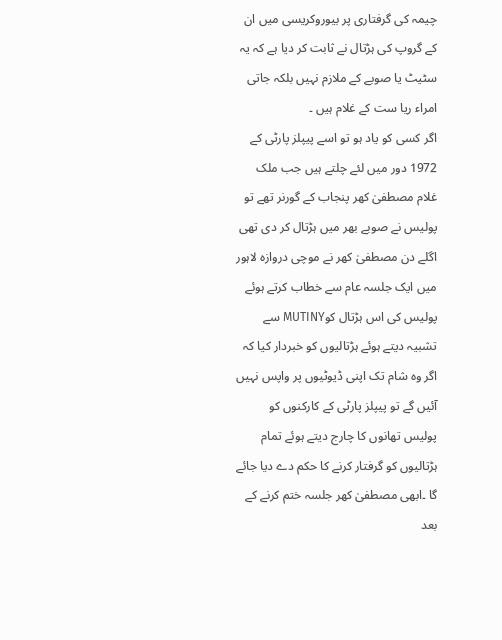چیمہ کی گرفتاری پر بیوروکریسی میں ان کے گروپ کی ہڑتال نے ثابت کر دیا ہے کہ یہ سٹیٹ یا صوبے کے ملازم نہیں بلکہ جاتی امراء ریا ست کے غلام ہیں ۔
اگر کسی کو یاد ہو تو اسے پیپلز پارٹی کے 1972 دور میں لئے چلتے ہیں جب ملک غلام مصطفیٰ کھر پنجاب کے گورنر تھے تو پولیس نے صوبے بھر میں ہڑتال کر دی تھی اگلے دن مصطفیٰ کھر نے موچی دروازہ لاہور میں ایک جلسہ عام سے خطاب کرتے ہوئے پولیس کی اس ہڑتال کوMUTINY سے تشبیہ دیتے ہوئے ہڑتالیوں کو خبردار کیا کہ اگر وہ شام تک اپنی ڈیوٹیوں پر واپس نہیں آئیں گے تو پیپلز پارٹی کے کارکنوں کو پولیس تھانوں کا چارج دیتے ہوئے تمام ہڑتالیوں کو گرفتار کرنے کا حکم دے دیا جائے گا ۔ابھی مصطفیٰ کھر جلسہ ختم کرنے کے بعد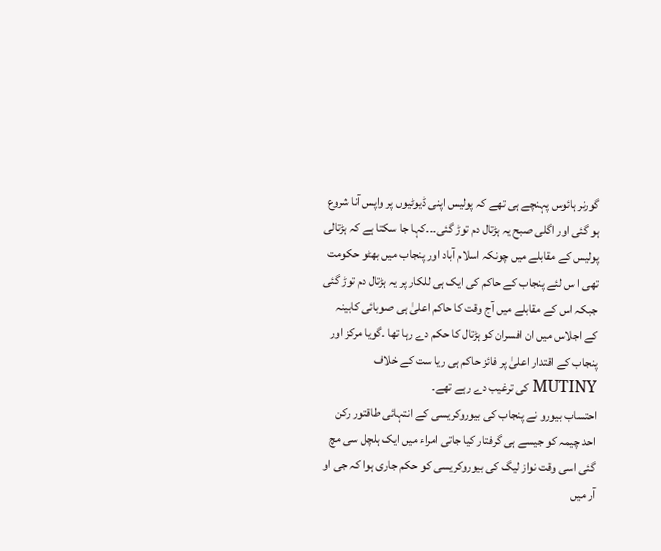گورنر ہائوس پہنچے ہی تھے کہ پولیس اپنی ڈیوٹیوں پر واپس آنا شروع ہو گئی اور اگلی صبح یہ ہڑتال دم توڑ گئی۔۔۔کہا جا سکتا ہے کہ ہڑتالی پولیس کے مقابلے میں چونکہ اسلام آباد اور پنجاب میں بھٹو حکومت تھی ا س لئے پنجاب کے حاکم کی ایک ہی للکار پر یہ ہڑتال دم توڑ گئی جبکہ اس کے مقابلے میں آج وقت کا حاکم اعلیٰ ہی صوبائی کابینہ کے اجلاس میں ان افسران کو ہڑتال کا حکم دے رہا تھا ۔گویا مرکز اور پنجاب کے اقتدار اعلیٰ پر فائز حاکم ہی ریا ست کے خلاف MUTINY کی ترغیب دے رہے تھے۔
احتساب بیورو نے پنجاب کی بیوروکریسی کے انتہائی طاقتور رکن احد چیمہ کو جیسے ہی گرفتار کیا جاتی امراء میں ایک ہلچل سی مچ گئی اسی وقت نواز لیگ کی بیوروکریسی کو حکم جاری ہوا کہ جی او آر میں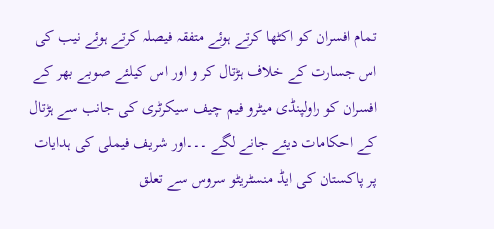تمام افسران کو اکٹھا کرتے ہوئے متفقہ فیصلہ کرتے ہوئے نیب کی اس جسارت کے خلاف ہڑتال کر و اور اس کیلئے صوبے بھر کے افسران کو راولپنڈی میٹرو فیم چیف سیکرٹری کی جانب سے ہڑتال کے احکامات دیئے جانے لگے ۔۔۔اور شریف فیملی کی ہدایات پر پاکستان کی ایڈ منسٹریٹو سروس سے تعلق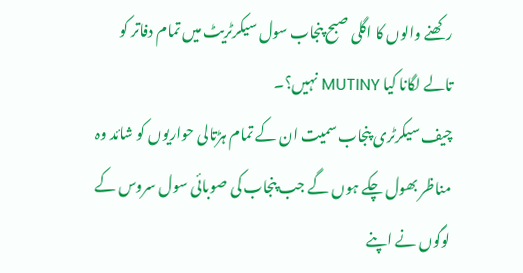رکھنے والوں کا اگلی صبح پنجاب سول سیکرٹریٹ میں تمام دفاتر کو تالے لگانا کیا MUTINY نہیں؟۔
چیف سیکرٹری پنجاب سمیت ان کے تمام ہڑتالی حواریوں کو شائد وہ مناظر بھول چکے ہوں گے جب پنجاب کی صوبائی سول سروس کے لوگوں نے اپنے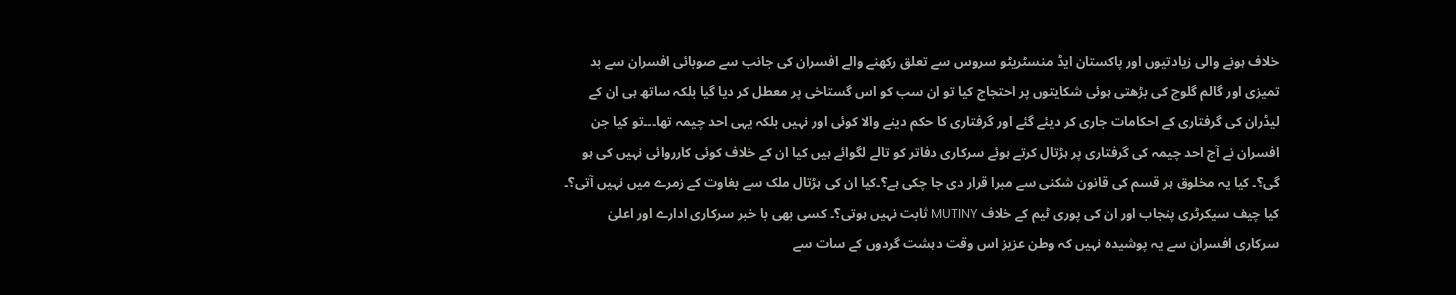خلاف ہونے والی زیادتیوں اور پاکستان ایڈ منسٹریٹو سروس سے تعلق رکھنے والے افسران کی جانب سے صوبائی افسران سے بد تمیزی اور گالم گلوچ کی بڑھتی ہوئی شکایتوں پر احتجاج کیا تو ان سب کو اس گستاخی پر معطل کر دیا گیا بلکہ ساتھ ہی ان کے لیڈران کی گرفتاری کے احکامات جاری کر دیئے گئے اور گرفتاری کا حکم دینے والا کوئی اور نہیں بلکہ یہی احد چیمہ تھا۔۔۔تو کیا جن افسران نے آج احد چیمہ کی گرفتاری پر ہڑتال کرتے ہوئے سرکاری دفاتر کو تالے لگوائے ہیں کیا ان کے خلاف کوئی کارروائی نہیں کی ہو گی؟۔ کیا یہ مخلوق ہر قسم کی قانون شکنی سے مبرا قرار دی جا چکی ہے؟۔کیا ان کی ہڑتال ملک سے بغاوت کے زمرے میں نہیں آتی؟۔ کیا چیف سیکرٹری پنجاب اور ان کی پوری ٹیم کے خلاف MUTINY ثابت نہیں ہوتی؟۔ کسی بھی با خبر سرکاری ادارے اور اعلیٰ سرکاری افسران سے یہ پوشیدہ نہیں کہ وطن عزیز اس وقت دہشت گردوں کے سات سے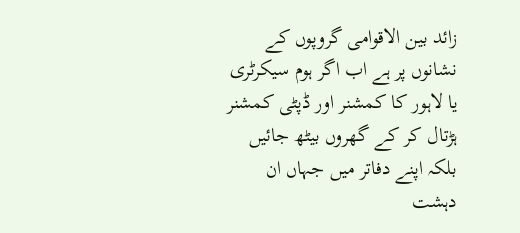زائد بین الاقوامی گروپوں کے نشانوں پر ہے اب اگر ہوم سیکرٹری یا لاہور کا کمشنر اور ڈپٹی کمشنر ہڑتال کر کے گھروں بیٹھ جائیں بلکہ اپنے دفاتر میں جہاں ان دہشت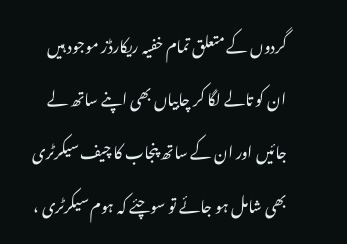گردوں کے متعلق تمام خفیہ ریکارڈز موجود ہیں ان کو تالے لگا کر چابیاں بھی اپنے ساتھ لے جائیں اور ان کے ساتھ پنجاب کا چیف سیکرٹری بھی شامل ہو جائے تو سوچئے کہ ہوم سیکرٹری ،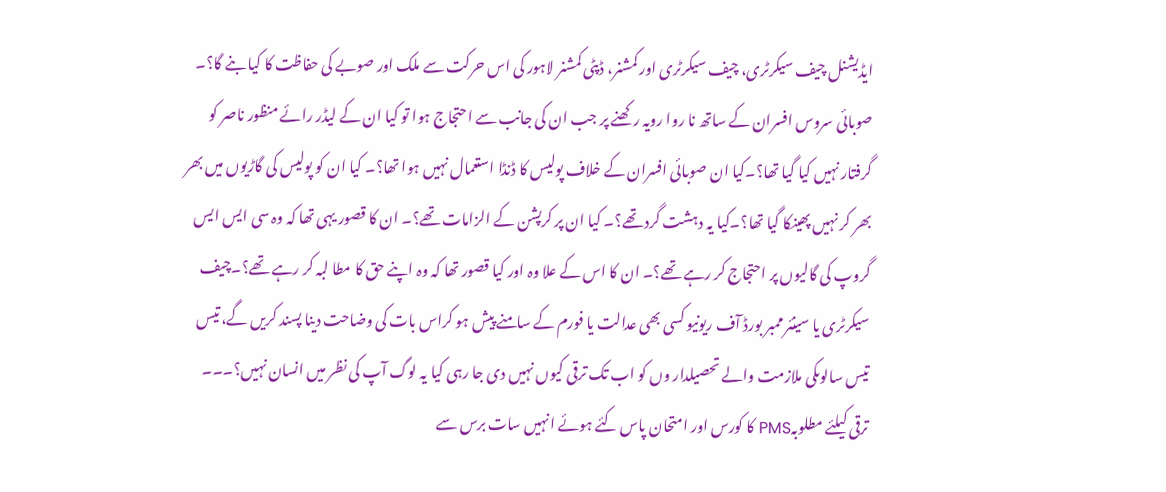ایڈیشنل چیف سیکرٹری، چیف سیکرٹری اور کمشنر، ڈپٹی کمشنر لاہور کی اس حرکت سے ملک اور صوبے کی حفاظت کا کیا بنے گا؟۔
صوبائی سروس افسران کے ساتھ نا روا رویہ رکھنے پر جب ان کی جانب سے احتجاج ہوا تو کیا ان کے لیڈر رائے منظور ناصر کو گرفتار نہیں کیا گیا تھا؟۔کیا ان صوبائی افسران کے خلاف پولیس کا ڈنڈا استعمال نہیں ہوا تھا؟۔ کیا ان کو پولیس کی گاڑیوں میں بھر بھر کر نہیں پھینکا گیا تھا؟۔کیا یہ دہشت گرد تھے؟۔ کیا ان پر کرپشن کے الزامات تھے؟۔ ان کا قصور یہی تھا کہ وہ سی ایس ایس گروپ کی گالیوں پر احتجاج کر رہے تھے؟۔ ان کا اس کے علا وہ اور کیا قصور تھا کہ وہ اپنے حق کا مطا لبہ کر رہے تھے؟۔چیف سیکرٹری یا سینئر ممبر بورڈ آف ریونیو کسی بھی عدالت یا فورم کے سامنے پیش ہو کراس بات کی وضاحت دینا پسند کریں گے، تیس تیس سالوںکی ملازمت والے تحصیلدار وں کو اب تک ترقی کیوں نہیں دی جا رہی کیا یہ لوگ آپ کی نظر میں انسان نہیں؟۔۔۔ ترقی کیلئے مطلوبہPMS کا کورس اور امتحان پاس کئے ہوئے انہیں سات برس سے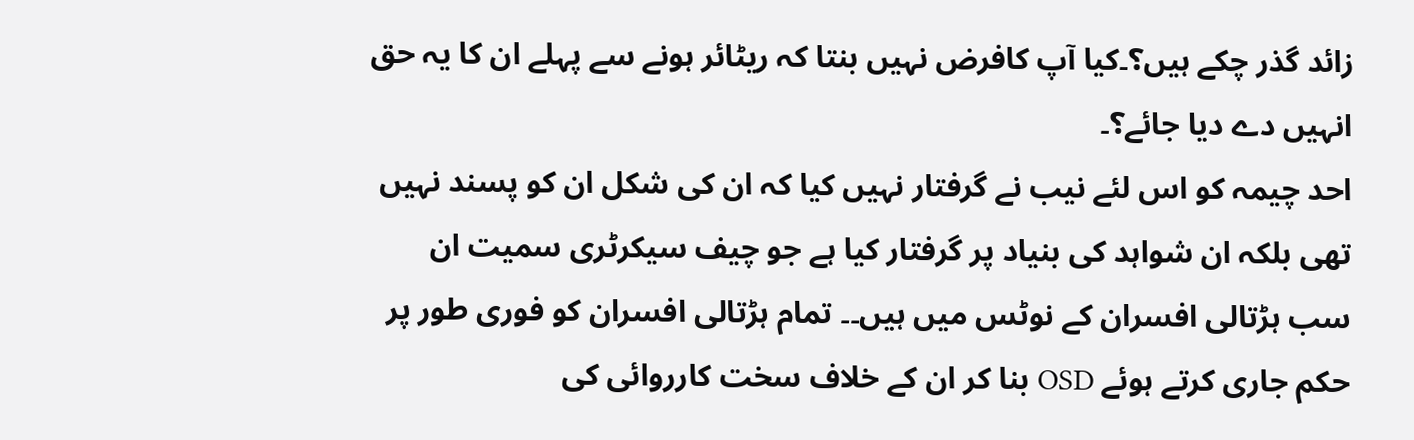زائد گذر چکے ہیں؟۔کیا آپ کافرض نہیں بنتا کہ ریٹائر ہونے سے پہلے ان کا یہ حق انہیں دے دیا جائے؟۔
احد چیمہ کو اس لئے نیب نے گرفتار نہیں کیا کہ ان کی شکل ان کو پسند نہیں تھی بلکہ ان شواہد کی بنیاد پر گرفتار کیا ہے جو چیف سیکرٹری سمیت ان سب ہڑتالی افسران کے نوٹس میں ہیں۔۔ تمام ہڑتالی افسران کو فوری طور پر حکم جاری کرتے ہوئے OSD بنا کر ان کے خلاف سخت کارروائی کی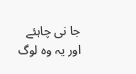جا نی چاہئے اور یہ وہ لوگ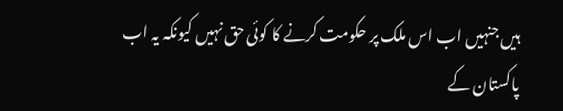ہیں جنہیں اب اس ملک پر حکومت کرنے کا کوئی حق نہیں کیونکہ یہ اب پاکستان کے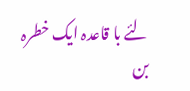لئے با قاعدہ ایک خطرہ بن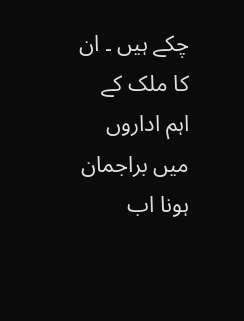چکے ہیں ۔ ان کا ملک کے اہم اداروں میں براجمان ہونا اب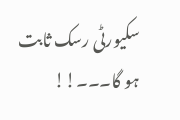سکیورٹی رسک ثابت ہو گا۔۔۔!!